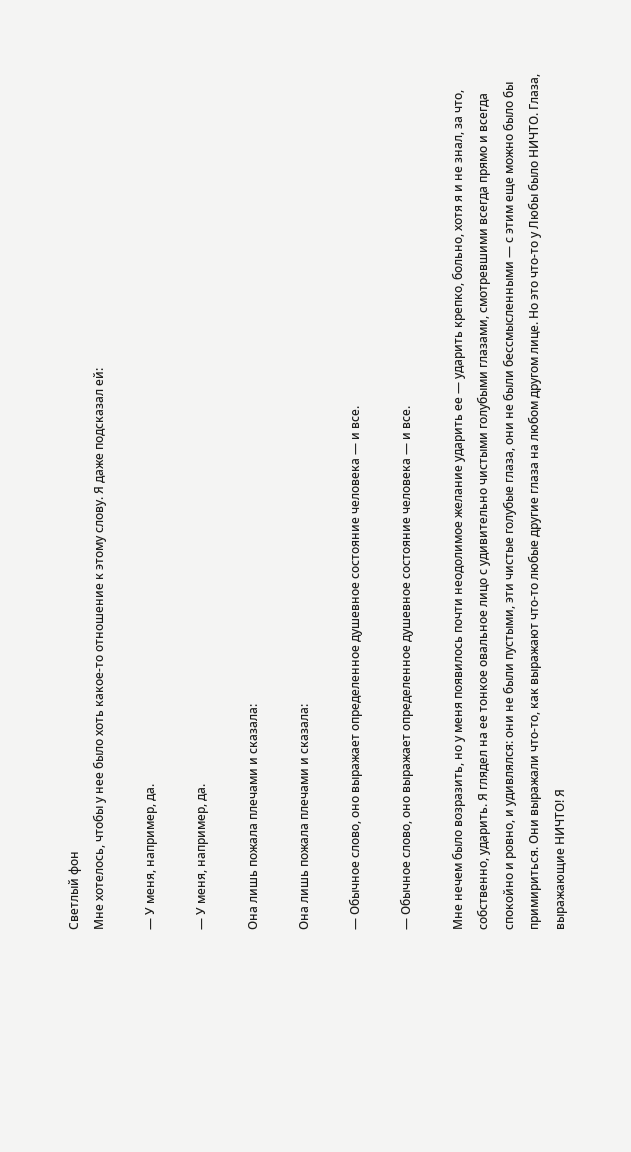Светлый фон
Мне хотелось, чтобы у нее было хоть какое-то отношение к этому слову. Я даже подсказал ей:

— У меня, например, да.

— У меня, например, да.

Она лишь пожала плечами и сказала:

Она лишь пожала плечами и сказала:

— Обычное слово, оно выражает определенное душевное состояние человека — и все.

— Обычное слово, оно выражает определенное душевное состояние человека — и все.

Мне нечем было возразить, но у меня появилось почти неодолимое желание ударить ее — ударить крепко, больно, хотя я и не знал, за что, собственно, ударить. Я глядел на ее тонкое овальное лицо с удивительно чистыми голубыми глазами, смотревшими всегда прямо и всегда спокойно и ровно, и удивлялся: они не были пустыми, эти чистые голубые глаза, они не были бессмысленными — с этим еще можно было бы примириться. Они выражали что-то, как выражают что-то любые другие глаза на любом другом лице. Но это что-то у Любы было НИЧТО. Глаза, выражающие НИЧТО! Я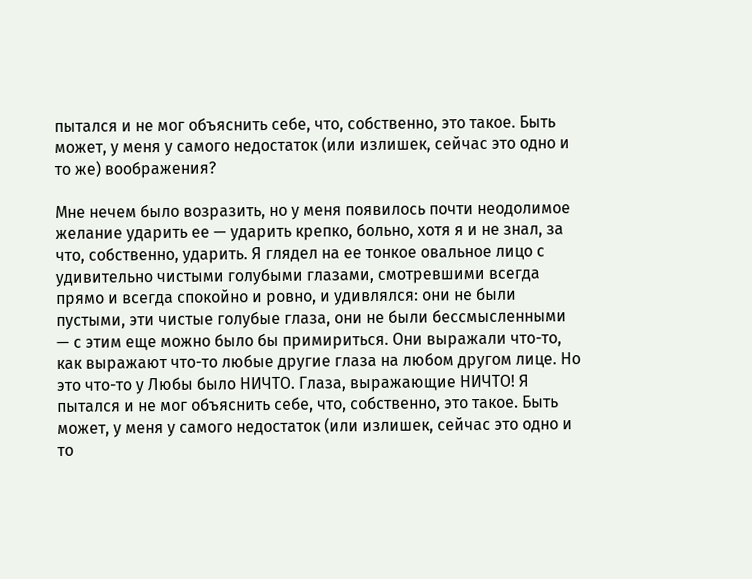пытался и не мог объяснить себе, что, собственно, это такое. Быть может, у меня у самого недостаток (или излишек, сейчас это одно и то же) воображения?

Мне нечем было возразить, но у меня появилось почти неодолимое желание ударить ее — ударить крепко, больно, хотя я и не знал, за что, собственно, ударить. Я глядел на ее тонкое овальное лицо с удивительно чистыми голубыми глазами, смотревшими всегда прямо и всегда спокойно и ровно, и удивлялся: они не были пустыми, эти чистые голубые глаза, они не были бессмысленными — с этим еще можно было бы примириться. Они выражали что-то, как выражают что-то любые другие глаза на любом другом лице. Но это что-то у Любы было НИЧТО. Глаза, выражающие НИЧТО! Я пытался и не мог объяснить себе, что, собственно, это такое. Быть может, у меня у самого недостаток (или излишек, сейчас это одно и то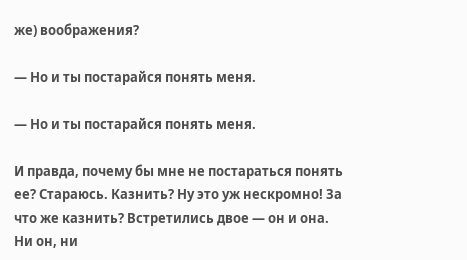же) воображения?

— Но и ты постарайся понять меня.

— Но и ты постарайся понять меня.

И правда, почему бы мне не постараться понять ее? Стараюсь. Казнить? Ну это уж нескромно! За что же казнить? Встретились двое — он и она. Ни он, ни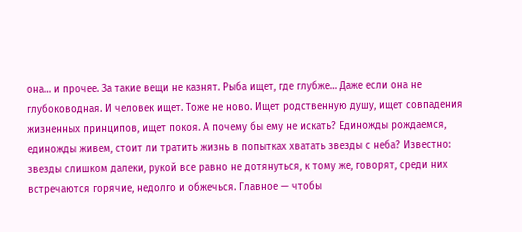она… и прочее. За такие вещи не казнят. Рыба ищет, где глубже… Даже если она не глубоководная. И человек ищет. Тоже не ново. Ищет родственную душу, ищет совпадения жизненных принципов, ищет покоя. А почему бы ему не искать? Единожды рождаемся, единожды живем, стоит ли тратить жизнь в попытках хватать звезды с неба? Известно: звезды слишком далеки, рукой все равно не дотянуться, к тому же, говорят, среди них встречаются горячие, недолго и обжечься. Главное — чтобы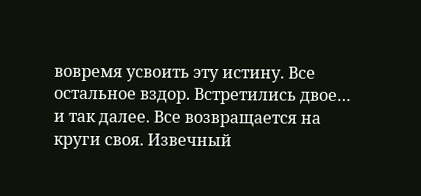вовремя усвоить эту истину. Все остальное вздор. Встретились двое… и так далее. Все возвращается на круги своя. Извечный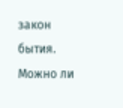закон бытия. Можно ли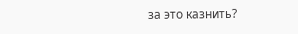за это казнить?